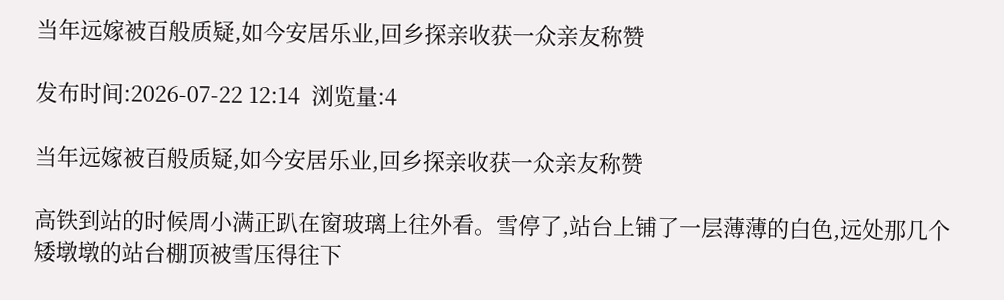当年远嫁被百般质疑,如今安居乐业,回乡探亲收获一众亲友称赞

发布时间:2026-07-22 12:14  浏览量:4

当年远嫁被百般质疑,如今安居乐业,回乡探亲收获一众亲友称赞

高铁到站的时候周小满正趴在窗玻璃上往外看。雪停了,站台上铺了一层薄薄的白色,远处那几个矮墩墩的站台棚顶被雪压得往下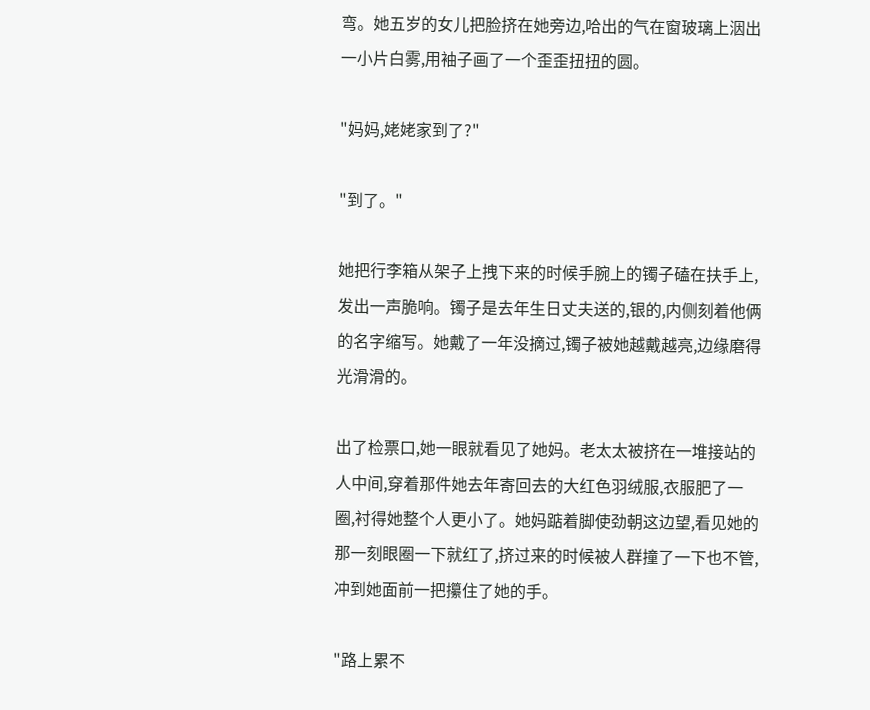弯。她五岁的女儿把脸挤在她旁边,哈出的气在窗玻璃上洇出一小片白雾,用袖子画了一个歪歪扭扭的圆。

"妈妈,姥姥家到了?"

"到了。"

她把行李箱从架子上拽下来的时候手腕上的镯子磕在扶手上,发出一声脆响。镯子是去年生日丈夫送的,银的,内侧刻着他俩的名字缩写。她戴了一年没摘过,镯子被她越戴越亮,边缘磨得光滑滑的。

出了检票口,她一眼就看见了她妈。老太太被挤在一堆接站的人中间,穿着那件她去年寄回去的大红色羽绒服,衣服肥了一圈,衬得她整个人更小了。她妈踮着脚使劲朝这边望,看见她的那一刻眼圈一下就红了,挤过来的时候被人群撞了一下也不管,冲到她面前一把攥住了她的手。

"路上累不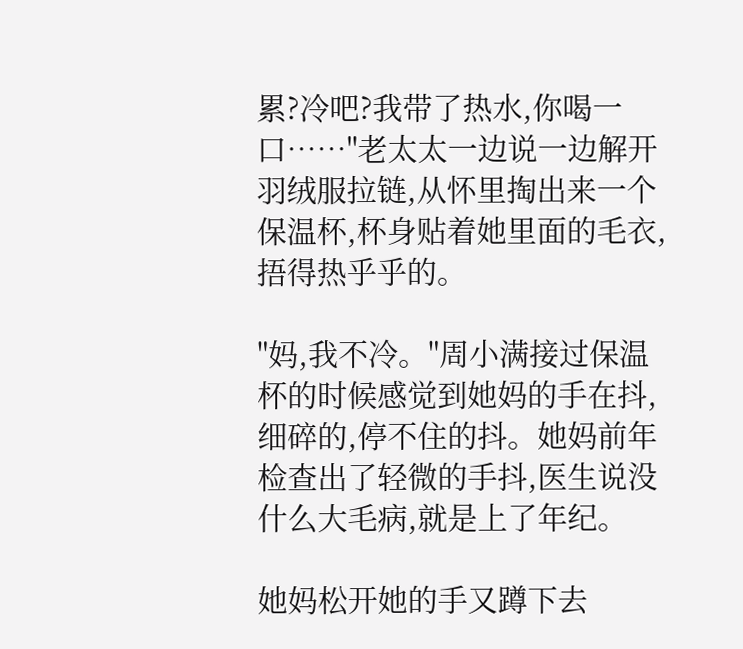累?冷吧?我带了热水,你喝一口……"老太太一边说一边解开羽绒服拉链,从怀里掏出来一个保温杯,杯身贴着她里面的毛衣,捂得热乎乎的。

"妈,我不冷。"周小满接过保温杯的时候感觉到她妈的手在抖,细碎的,停不住的抖。她妈前年检查出了轻微的手抖,医生说没什么大毛病,就是上了年纪。

她妈松开她的手又蹲下去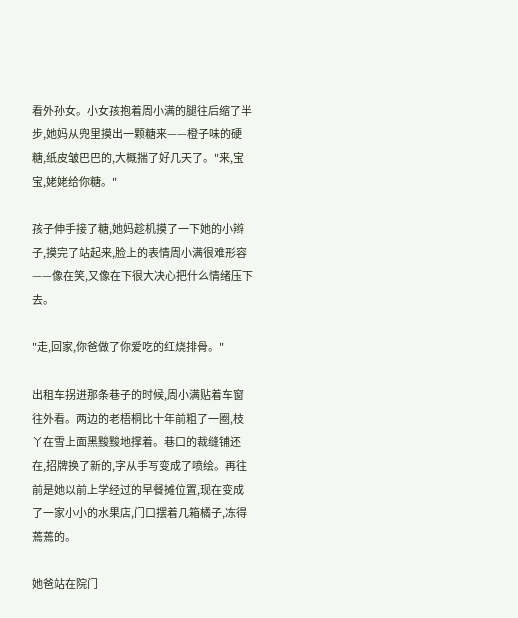看外孙女。小女孩抱着周小满的腿往后缩了半步,她妈从兜里摸出一颗糖来——橙子味的硬糖,纸皮皱巴巴的,大概揣了好几天了。"来,宝宝,姥姥给你糖。"

孩子伸手接了糖,她妈趁机摸了一下她的小辫子,摸完了站起来,脸上的表情周小满很难形容——像在笑,又像在下很大决心把什么情绪压下去。

"走,回家,你爸做了你爱吃的红烧排骨。"

出租车拐进那条巷子的时候,周小满贴着车窗往外看。两边的老梧桐比十年前粗了一圈,枝丫在雪上面黑黢黢地撑着。巷口的裁缝铺还在,招牌换了新的,字从手写变成了喷绘。再往前是她以前上学经过的早餐摊位置,现在变成了一家小小的水果店,门口摆着几箱橘子,冻得蔫蔫的。

她爸站在院门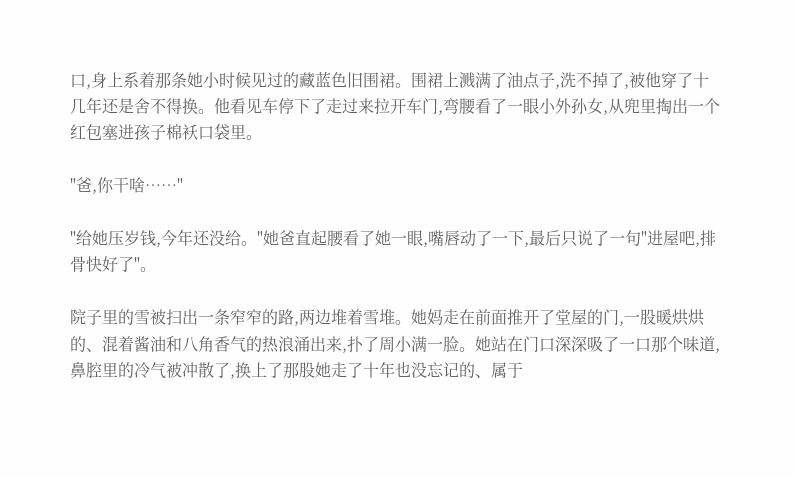口,身上系着那条她小时候见过的藏蓝色旧围裙。围裙上溅满了油点子,洗不掉了,被他穿了十几年还是舍不得换。他看见车停下了走过来拉开车门,弯腰看了一眼小外孙女,从兜里掏出一个红包塞进孩子棉袄口袋里。

"爸,你干啥……"

"给她压岁钱,今年还没给。"她爸直起腰看了她一眼,嘴唇动了一下,最后只说了一句"进屋吧,排骨快好了"。

院子里的雪被扫出一条窄窄的路,两边堆着雪堆。她妈走在前面推开了堂屋的门,一股暖烘烘的、混着酱油和八角香气的热浪涌出来,扑了周小满一脸。她站在门口深深吸了一口那个味道,鼻腔里的冷气被冲散了,换上了那股她走了十年也没忘记的、属于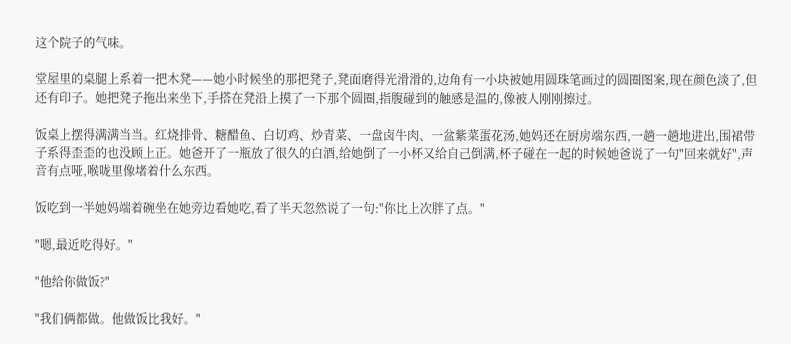这个院子的气味。

堂屋里的桌腿上系着一把木凳——她小时候坐的那把凳子,凳面磨得光滑滑的,边角有一小块被她用圆珠笔画过的圆圈图案,现在颜色淡了,但还有印子。她把凳子拖出来坐下,手搭在凳沿上摸了一下那个圆圈,指腹碰到的触感是温的,像被人刚刚擦过。

饭桌上摆得满满当当。红烧排骨、糖醋鱼、白切鸡、炒青菜、一盘卤牛肉、一盆紫菜蛋花汤,她妈还在厨房端东西,一趟一趟地进出,围裙带子系得歪歪的也没顾上正。她爸开了一瓶放了很久的白酒,给她倒了一小杯又给自己倒满,杯子碰在一起的时候她爸说了一句"回来就好",声音有点哑,喉咙里像堵着什么东西。

饭吃到一半她妈端着碗坐在她旁边看她吃,看了半天忽然说了一句:"你比上次胖了点。"

"嗯,最近吃得好。"

"他给你做饭?"

"我们俩都做。他做饭比我好。"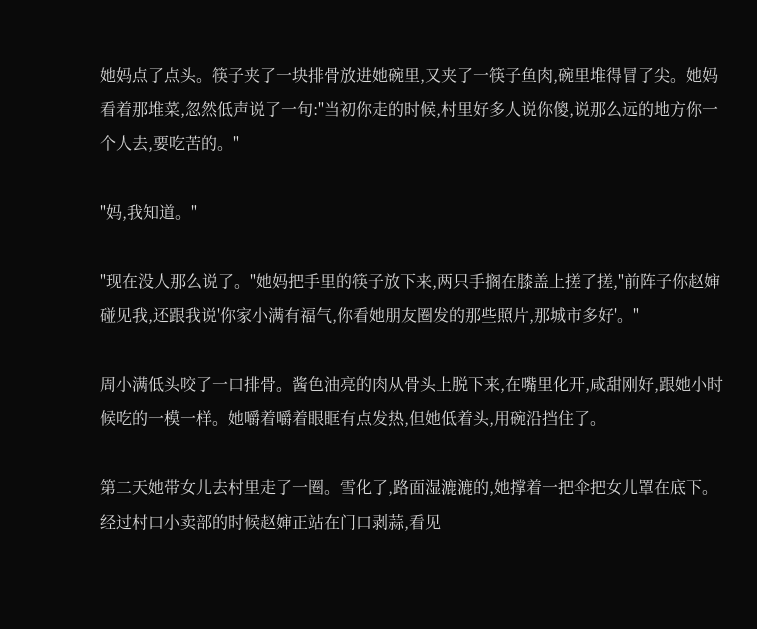她妈点了点头。筷子夹了一块排骨放进她碗里,又夹了一筷子鱼肉,碗里堆得冒了尖。她妈看着那堆菜,忽然低声说了一句:"当初你走的时候,村里好多人说你傻,说那么远的地方你一个人去,要吃苦的。"

"妈,我知道。"

"现在没人那么说了。"她妈把手里的筷子放下来,两只手搁在膝盖上搓了搓,"前阵子你赵婶碰见我,还跟我说'你家小满有福气,你看她朋友圈发的那些照片,那城市多好'。"

周小满低头咬了一口排骨。酱色油亮的肉从骨头上脱下来,在嘴里化开,咸甜刚好,跟她小时候吃的一模一样。她嚼着嚼着眼眶有点发热,但她低着头,用碗沿挡住了。

第二天她带女儿去村里走了一圈。雪化了,路面湿漉漉的,她撑着一把伞把女儿罩在底下。经过村口小卖部的时候赵婶正站在门口剥蒜,看见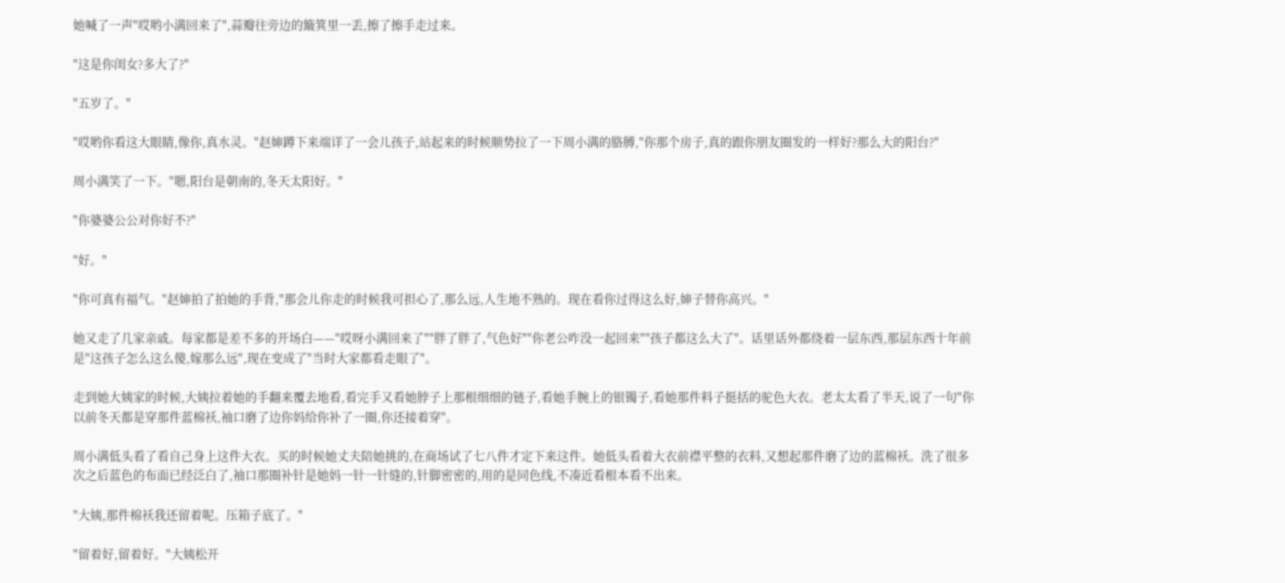她喊了一声"哎哟小满回来了",蒜瓣往旁边的簸箕里一丢,擦了擦手走过来。

"这是你闺女?多大了?"

"五岁了。"

"哎哟你看这大眼睛,像你,真水灵。"赵婶蹲下来端详了一会儿孩子,站起来的时候顺势拉了一下周小满的胳膊,"你那个房子,真的跟你朋友圈发的一样好?那么大的阳台?"

周小满笑了一下。"嗯,阳台是朝南的,冬天太阳好。"

"你婆婆公公对你好不?"

"好。"

"你可真有福气。"赵婶拍了拍她的手背,"那会儿你走的时候我可担心了,那么远,人生地不熟的。现在看你过得这么好,婶子替你高兴。"

她又走了几家亲戚。每家都是差不多的开场白——"哎呀小满回来了""胖了胖了,气色好""你老公咋没一起回来""孩子都这么大了"。话里话外都绕着一层东西,那层东西十年前是"这孩子怎么这么傻,嫁那么远",现在变成了"当时大家都看走眼了"。

走到她大姨家的时候,大姨拉着她的手翻来覆去地看,看完手又看她脖子上那根细细的链子,看她手腕上的银镯子,看她那件料子挺括的驼色大衣。老太太看了半天,说了一句"你以前冬天都是穿那件蓝棉袄,袖口磨了边你妈给你补了一圈,你还接着穿"。

周小满低头看了看自己身上这件大衣。买的时候她丈夫陪她挑的,在商场试了七八件才定下来这件。她低头看着大衣前襟平整的衣料,又想起那件磨了边的蓝棉袄。洗了很多次之后蓝色的布面已经泛白了,袖口那圈补针是她妈一针一针缝的,针脚密密的,用的是同色线,不凑近看根本看不出来。

"大姨,那件棉袄我还留着呢。压箱子底了。"

"留着好,留着好。"大姨松开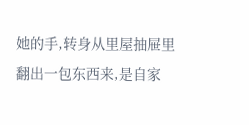她的手,转身从里屋抽屉里翻出一包东西来,是自家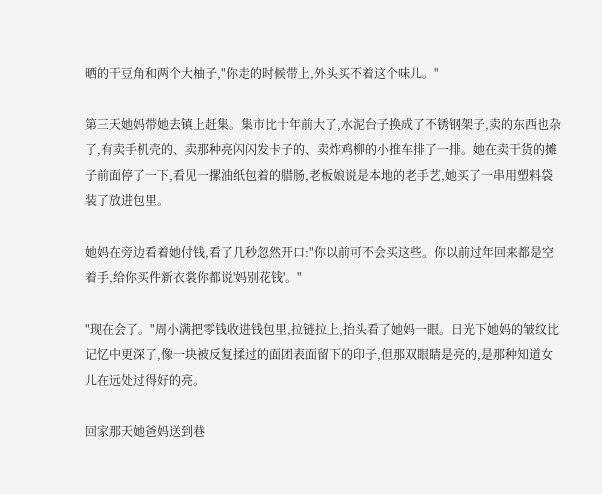晒的干豆角和两个大柚子,"你走的时候带上,外头买不着这个味儿。"

第三天她妈带她去镇上赶集。集市比十年前大了,水泥台子换成了不锈钢架子,卖的东西也杂了,有卖手机壳的、卖那种亮闪闪发卡子的、卖炸鸡柳的小推车排了一排。她在卖干货的摊子前面停了一下,看见一摞油纸包着的腊肠,老板娘说是本地的老手艺,她买了一串用塑料袋装了放进包里。

她妈在旁边看着她付钱,看了几秒忽然开口:"你以前可不会买这些。你以前过年回来都是空着手,给你买件新衣裳你都说'妈别花钱'。"

"现在会了。"周小满把零钱收进钱包里,拉链拉上,抬头看了她妈一眼。日光下她妈的皱纹比记忆中更深了,像一块被反复揉过的面团表面留下的印子,但那双眼睛是亮的,是那种知道女儿在远处过得好的亮。

回家那天她爸妈送到巷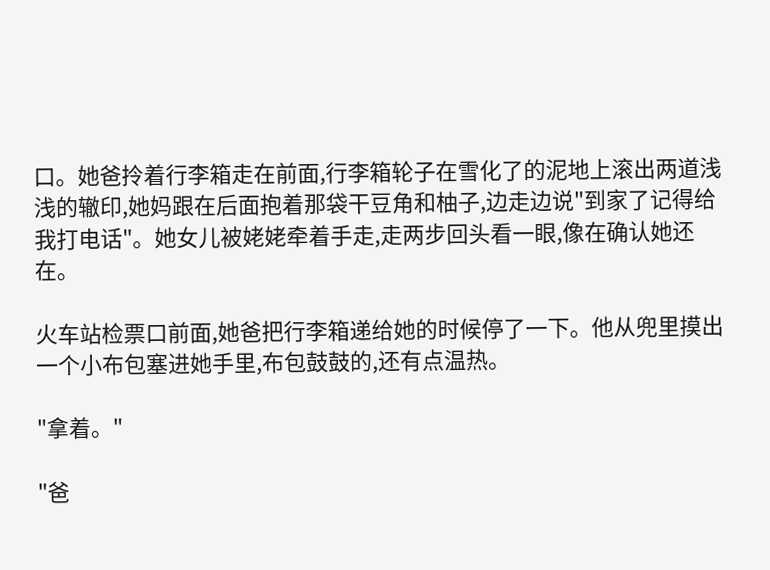口。她爸拎着行李箱走在前面,行李箱轮子在雪化了的泥地上滚出两道浅浅的辙印,她妈跟在后面抱着那袋干豆角和柚子,边走边说"到家了记得给我打电话"。她女儿被姥姥牵着手走,走两步回头看一眼,像在确认她还在。

火车站检票口前面,她爸把行李箱递给她的时候停了一下。他从兜里摸出一个小布包塞进她手里,布包鼓鼓的,还有点温热。

"拿着。"

"爸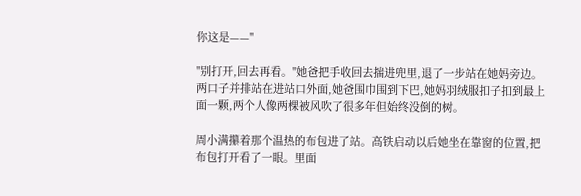你这是——"

"别打开,回去再看。"她爸把手收回去揣进兜里,退了一步站在她妈旁边。两口子并排站在进站口外面,她爸围巾围到下巴,她妈羽绒服扣子扣到最上面一颗,两个人像两棵被风吹了很多年但始终没倒的树。

周小满攥着那个温热的布包进了站。高铁启动以后她坐在靠窗的位置,把布包打开看了一眼。里面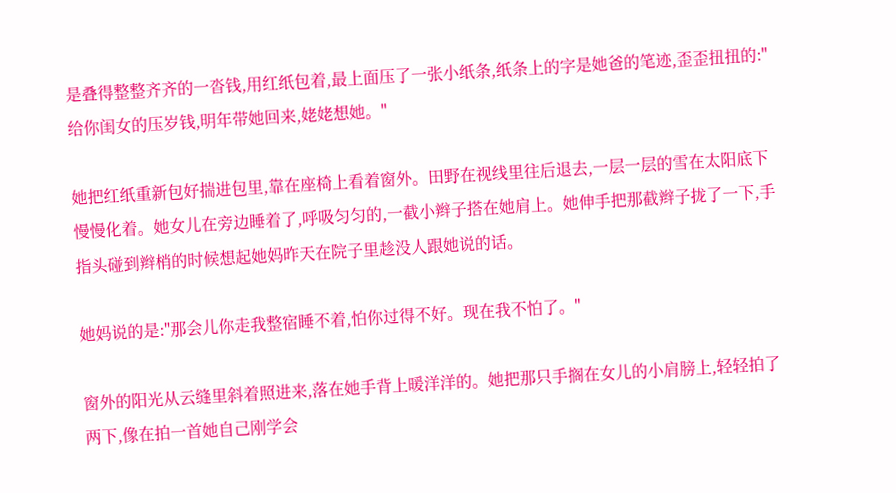是叠得整整齐齐的一沓钱,用红纸包着,最上面压了一张小纸条,纸条上的字是她爸的笔迹,歪歪扭扭的:"给你闺女的压岁钱,明年带她回来,姥姥想她。"

她把红纸重新包好揣进包里,靠在座椅上看着窗外。田野在视线里往后退去,一层一层的雪在太阳底下慢慢化着。她女儿在旁边睡着了,呼吸匀匀的,一截小辫子搭在她肩上。她伸手把那截辫子拢了一下,手指头碰到辫梢的时候想起她妈昨天在院子里趁没人跟她说的话。

她妈说的是:"那会儿你走我整宿睡不着,怕你过得不好。现在我不怕了。"

窗外的阳光从云缝里斜着照进来,落在她手背上暖洋洋的。她把那只手搁在女儿的小肩膀上,轻轻拍了两下,像在拍一首她自己刚学会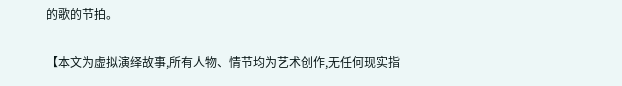的歌的节拍。

【本文为虚拟演绎故事,所有人物、情节均为艺术创作,无任何现实指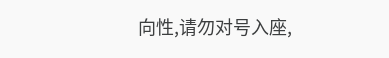向性,请勿对号入座,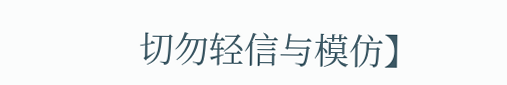切勿轻信与模仿】